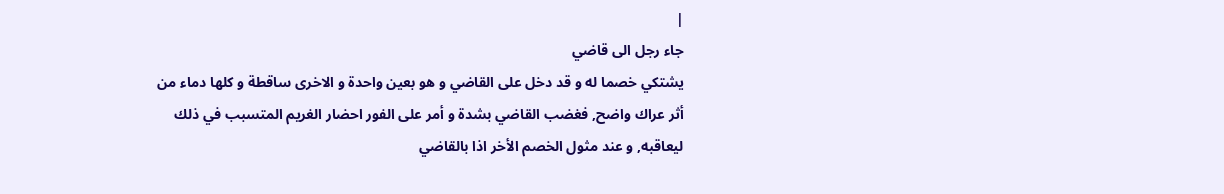|
جاء رجل الى قاضي
يشتكي خصما له و قد دخل على القاضي و هو بعين واحدة و الاخرى ساقطة و كلها دماء من
أثر عراك واضح, فغضب القاضي بشدة و أمر على الفور احضار الغريم المتسبب في ذلك
ليعاقبه, و عند مثول الخصم الأخر اذا بالقاضي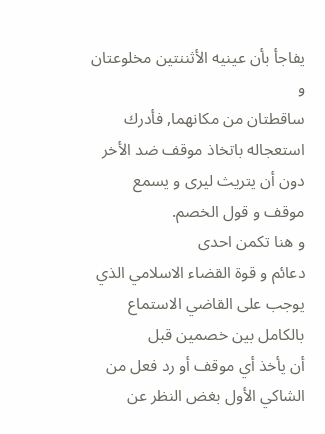يفاجأ بأن عينيه الأثننتين مخلوعتان و
ساقطتان من مكانهما, فأدرك استعجاله باتخاذ موقف ضد الأخر دون أن يتريث ليرى و يسمع
موقف و قول الخصم.
و هنا تكمن احدى
دعائم و قوة القضاء الاسلامي الذي يوجب على القاضي الاستماع بالكامل بين خصمين قبل
أن يأخذ أي موقف أو رد فعل من الشاكي الأول بغض النظر عن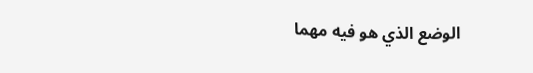الوضع الذي هو فيه مهما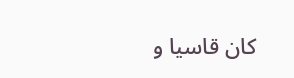كان قاسيا و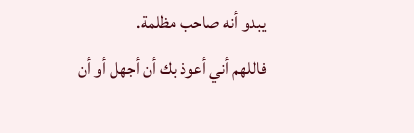يبدو أنه صاحب مظلمة.
فاللهم أني أعوذ بك أن أجهل أو أن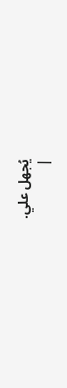يُجهل علي.
|